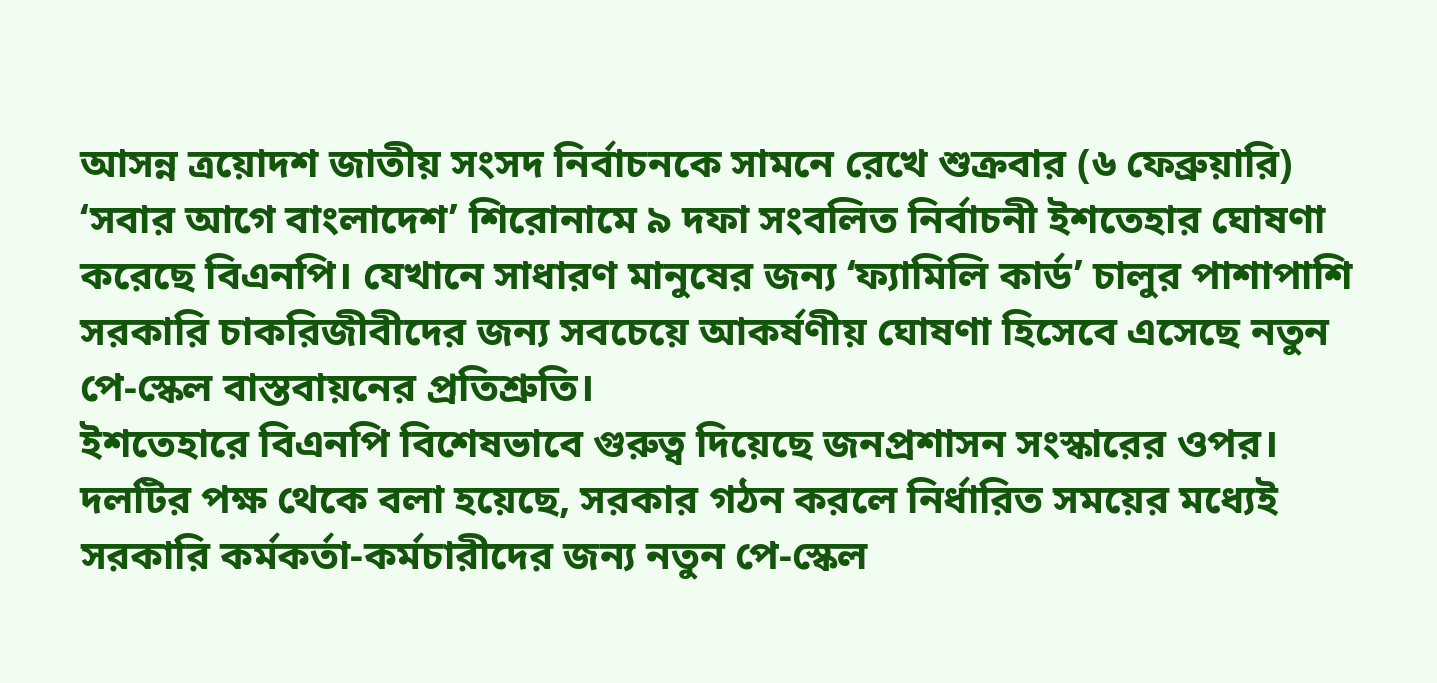আসন্ন ত্রয়োদশ জাতীয় সংসদ নির্বাচনকে সামনে রেখে শুক্রবার (৬ ফেব্রুয়ারি) ‘সবার আগে বাংলাদেশ’ শিরোনামে ৯ দফা সংবলিত নির্বাচনী ইশতেহার ঘোষণা করেছে বিএনপি। যেখানে সাধারণ মানুষের জন্য ‘ফ্যামিলি কার্ড’ চালুর পাশাপাশি সরকারি চাকরিজীবীদের জন্য সবচেয়ে আকর্ষণীয় ঘোষণা হিসেবে এসেছে নতুন পে-স্কেল বাস্তবায়নের প্রতিশ্রুতি।
ইশতেহারে বিএনপি বিশেষভাবে গুরুত্ব দিয়েছে জনপ্রশাসন সংস্কারের ওপর। দলটির পক্ষ থেকে বলা হয়েছে, সরকার গঠন করলে নির্ধারিত সময়ের মধ্যেই সরকারি কর্মকর্তা-কর্মচারীদের জন্য নতুন পে-স্কেল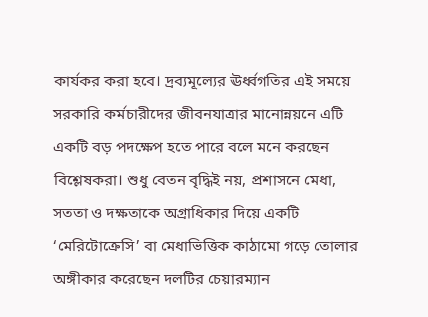কার্যকর করা হবে। দ্রব্যমূল্যের ঊর্ধ্বগতির এই সময়ে সরকারি কর্মচারীদের জীবনযাত্রার মানোন্নয়নে এটি একটি বড় পদক্ষেপ হতে পারে বলে মনে করছেন বিশ্লেষকরা। শুধু বেতন বৃদ্ধিই নয়, প্রশাসনে মেধা, সততা ও দক্ষতাকে অগ্রাধিকার দিয়ে একটি ‘মেরিটোক্রেসি’ বা মেধাভিত্তিক কাঠামো গড়ে তোলার অঙ্গীকার করেছেন দলটির চেয়ারম্যান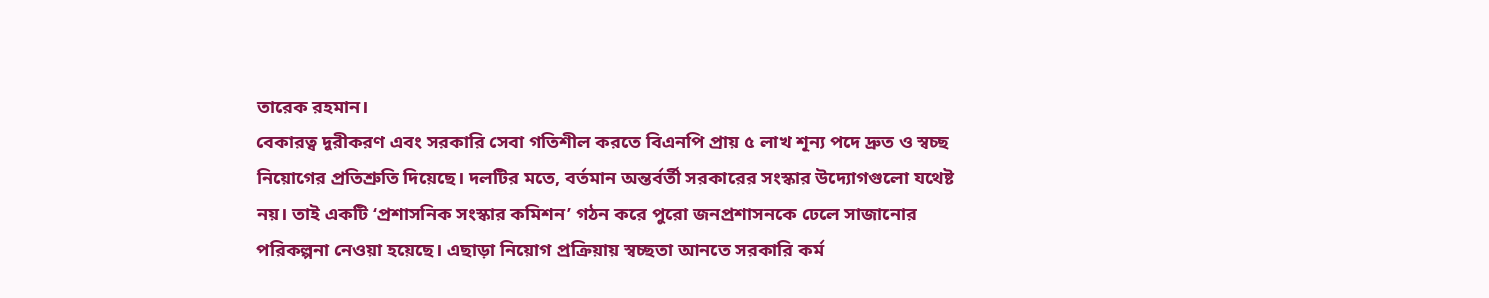তারেক রহমান।
বেকারত্ব দূরীকরণ এবং সরকারি সেবা গতিশীল করতে বিএনপি প্রায় ৫ লাখ শূন্য পদে দ্রুত ও স্বচ্ছ নিয়োগের প্রতিশ্রুতি দিয়েছে। দলটির মতে, বর্তমান অন্তর্বর্তী সরকারের সংস্কার উদ্যোগগুলো যথেষ্ট নয়। তাই একটি ‘প্রশাসনিক সংস্কার কমিশন’ গঠন করে পুরো জনপ্রশাসনকে ঢেলে সাজানোর পরিকল্পনা নেওয়া হয়েছে। এছাড়া নিয়োগ প্রক্রিয়ায় স্বচ্ছতা আনতে সরকারি কর্ম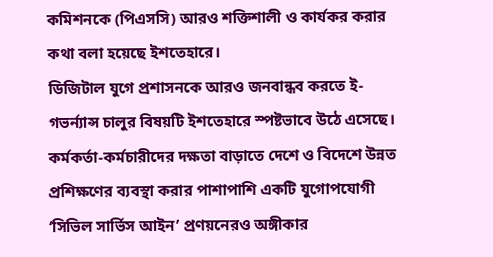কমিশনকে (পিএসসি) আরও শক্তিশালী ও কার্যকর করার কথা বলা হয়েছে ইশতেহারে।
ডিজিটাল যুগে প্রশাসনকে আরও জনবান্ধব করতে ই-গভর্ন্যান্স চালুর বিষয়টি ইশতেহারে স্পষ্টভাবে উঠে এসেছে। কর্মকর্তা-কর্মচারীদের দক্ষতা বাড়াতে দেশে ও বিদেশে উন্নত প্রশিক্ষণের ব্যবস্থা করার পাশাপাশি একটি যুগোপযোগী ‘সিভিল সার্ভিস আইন’ প্রণয়নেরও অঙ্গীকার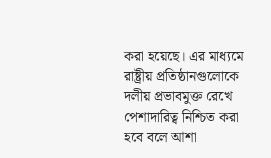করা হয়েছে। এর মাধ্যমে রাষ্ট্রীয় প্রতিষ্ঠানগুলোকে দলীয় প্রভাবমুক্ত রেখে পেশাদারিত্ব নিশ্চিত করা হবে বলে আশা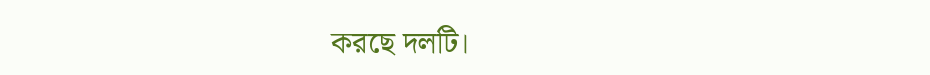করছে দলটি।